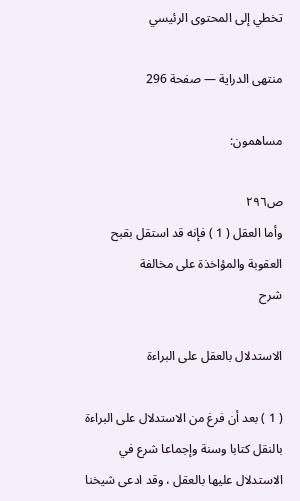تخطي إلى المحتوى الرئيسي

منتهى الدراية — صفحة 296

مساهمون:

ص٢٩٦
وأما العقل ( 1 ) فإنه قد استقل بقبح العقوبة والمؤاخذة على مخالفة
شرح

الاستدلال بالعقل على البراءة

( 1 ) بعد أن فرغ من الاستدلال على البراءة بالنقل كتابا وسنة وإجماعا شرع في الاستدلال عليها بالعقل ، وقد ادعى شيخنا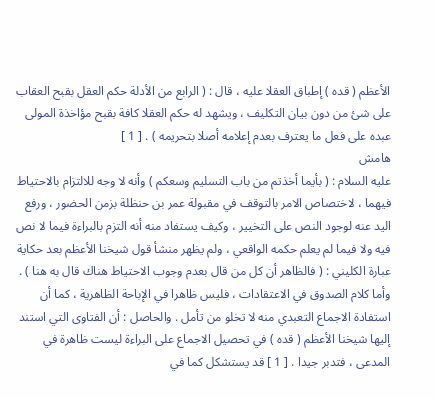الأعظم ( قده ) إطباق العقلا عليه ، قال : ( الرابع من الأدلة حكم العقل بقبح العقاب على شئ من دون بيان التكليف ، ويشهد له حكم العقلا كافة بقبح مؤاخذة المولى عبده على فعل ما يعترف بعدم إعلامه أصلا بتحريمه ) . [ 1 ]
هامش
عليه السلام : ( بأيما أخذتم من باب التسليم وسعكم ) وأنه لا وجه للالتزام بالاحتياط فيهما ، لاختصاص الامر بالتوقف في مقبولة عمر بن حنظلة بزمن الحضور ، ورفع اليد عنه لوجود النص على التخيير ، وكيف يستفاد منه أنه التزم بالبراءة فيما لا نص فيه ولا فيما لم يعلم حكمه الواقعي ، ولم يظهر منشأ قول شيخنا الأعظم بعد حكاية عبارة الكليني : ( فالظاهر أن كل من قال بعدم وجوب الاحتياط هناك قال به هنا ) . وأما كلام الصدوق في الاعتقادات ، فليس ظاهرا في الإباحة الظاهرية ، كما أن استفادة الاجماع التعبدي منه لا تخلو من تأمل . والحاصل : أن الفتاوى التي استند إليها شيخنا الأعظم ( قده ) في تحصيل الاجماع على البراءة ليست ظاهرة في المدعى ، فتدبر جيدا . [ 1 ] قد يستشكل كما في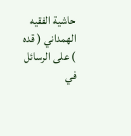حاشية الفقيه الهمداني ( قده ) على الرسائل في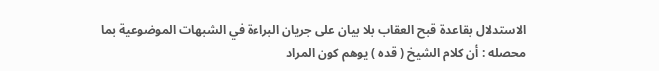الاستدلال بقاعدة قبح العقاب بلا بيان على جريان البراءة في الشبهات الموضوعية بما محصله : أن كلام الشيخ ( قده ) يوهم كون المراد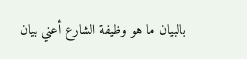بالبيان ما هو وظيفة الشارع أعني بيان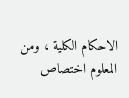الاحكام الكلية ، ومن المعلوم اختصاص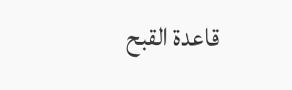قاعدة القبح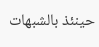حينئذ بالشبهات